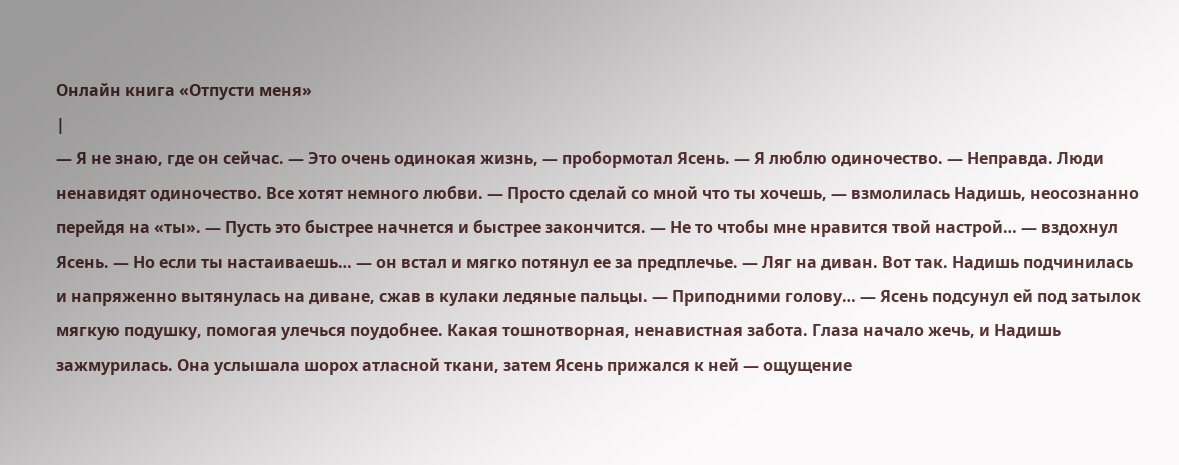Онлайн книга «Отпусти меня»
|
— Я не знаю, где он сейчас. — Это очень одинокая жизнь, — пробормотал Ясень. — Я люблю одиночество. — Неправда. Люди ненавидят одиночество. Все хотят немного любви. — Просто сделай со мной что ты хочешь, — взмолилась Надишь, неосознанно перейдя на «ты». — Пусть это быстрее начнется и быстрее закончится. — Не то чтобы мне нравится твой настрой… — вздохнул Ясень. — Но если ты настаиваешь… — он встал и мягко потянул ее за предплечье. — Ляг на диван. Вот так. Надишь подчинилась и напряженно вытянулась на диване, сжав в кулаки ледяные пальцы. — Приподними голову… — Ясень подсунул ей под затылок мягкую подушку, помогая улечься поудобнее. Какая тошнотворная, ненавистная забота. Глаза начало жечь, и Надишь зажмурилась. Она услышала шорох атласной ткани, затем Ясень прижался к ней — ощущение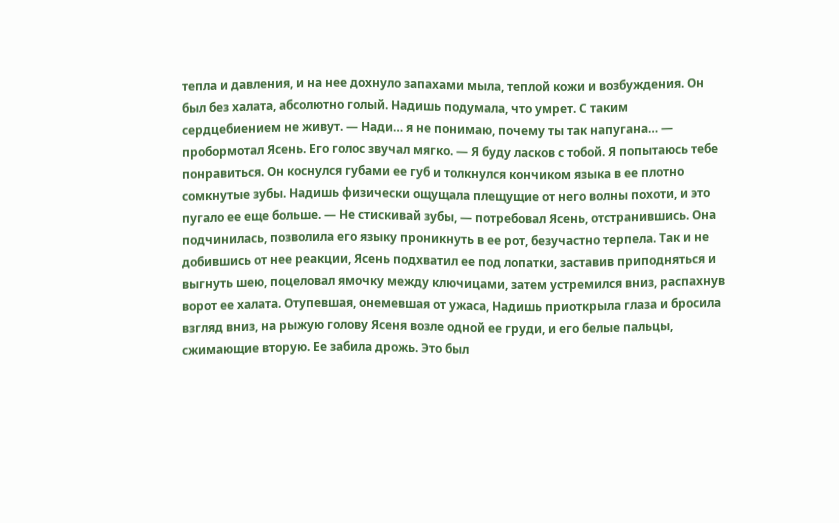тепла и давления, и на нее дохнуло запахами мыла, теплой кожи и возбуждения. Он был без халата, абсолютно голый. Надишь подумала, что умрет. С таким сердцебиением не живут. — Нади… я не понимаю, почему ты так напугана… — пробормотал Ясень. Его голос звучал мягко. — Я буду ласков с тобой. Я попытаюсь тебе понравиться. Он коснулся губами ее губ и толкнулся кончиком языка в ее плотно сомкнутые зубы. Надишь физически ощущала плещущие от него волны похоти, и это пугало ее еще больше. — Не стискивай зубы, — потребовал Ясень, отстранившись. Она подчинилась, позволила его языку проникнуть в ее рот, безучастно терпела. Так и не добившись от нее реакции, Ясень подхватил ее под лопатки, заставив приподняться и выгнуть шею, поцеловал ямочку между ключицами, затем устремился вниз, распахнув ворот ее халата. Отупевшая, онемевшая от ужаса, Надишь приоткрыла глаза и бросила взгляд вниз, на рыжую голову Ясеня возле одной ее груди, и его белые пальцы, сжимающие вторую. Ее забила дрожь. Это был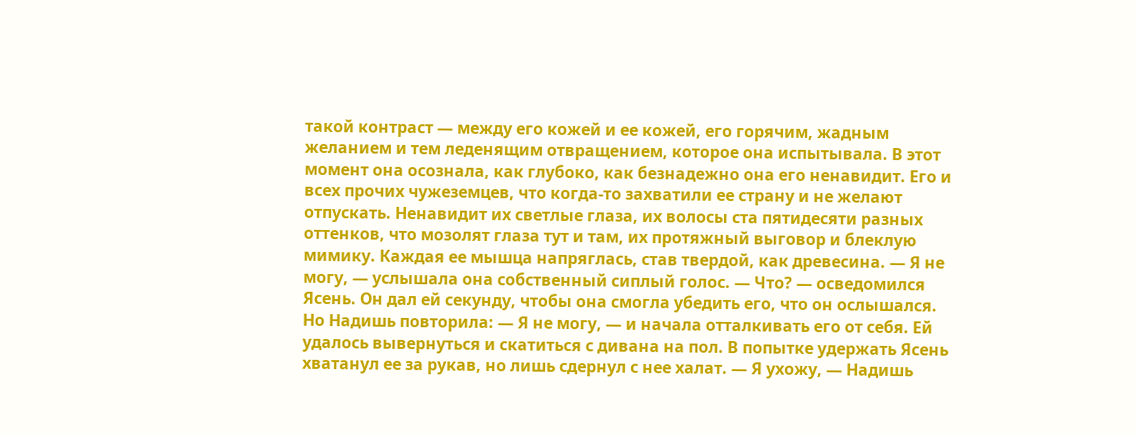такой контраст — между его кожей и ее кожей, его горячим, жадным желанием и тем леденящим отвращением, которое она испытывала. В этот момент она осознала, как глубоко, как безнадежно она его ненавидит. Его и всех прочих чужеземцев, что когда-то захватили ее страну и не желают отпускать. Ненавидит их светлые глаза, их волосы ста пятидесяти разных оттенков, что мозолят глаза тут и там, их протяжный выговор и блеклую мимику. Каждая ее мышца напряглась, став твердой, как древесина. — Я не могу, — услышала она собственный сиплый голос. — Что? — осведомился Ясень. Он дал ей секунду, чтобы она смогла убедить его, что он ослышался. Но Надишь повторила: — Я не могу, — и начала отталкивать его от себя. Ей удалось вывернуться и скатиться с дивана на пол. В попытке удержать Ясень хватанул ее за рукав, но лишь сдернул с нее халат. — Я ухожу, — Надишь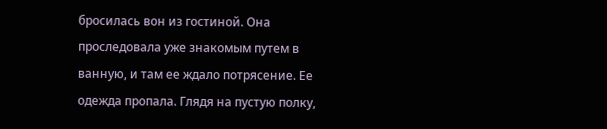бросилась вон из гостиной. Она проследовала уже знакомым путем в ванную, и там ее ждало потрясение. Ее одежда пропала. Глядя на пустую полку,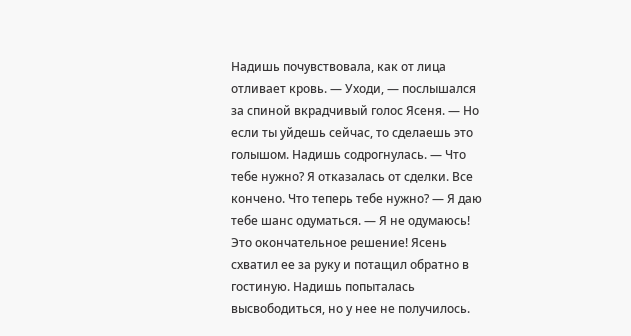Надишь почувствовала, как от лица отливает кровь. — Уходи, — послышался за спиной вкрадчивый голос Ясеня. — Но если ты уйдешь сейчас, то сделаешь это голышом. Надишь содрогнулась. — Что тебе нужно? Я отказалась от сделки. Все кончено. Что теперь тебе нужно? — Я даю тебе шанс одуматься. — Я не одумаюсь! Это окончательное решение! Ясень схватил ее за руку и потащил обратно в гостиную. Надишь попыталась высвободиться, но у нее не получилось.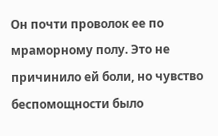Он почти проволок ее по мраморному полу. Это не причинило ей боли, но чувство беспомощности было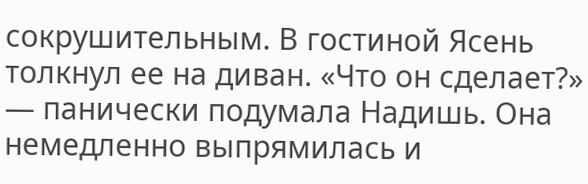сокрушительным. В гостиной Ясень толкнул ее на диван. «Что он сделает?» — панически подумала Надишь. Она немедленно выпрямилась и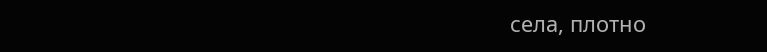села, плотно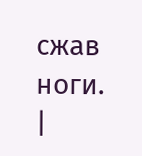сжав ноги. |